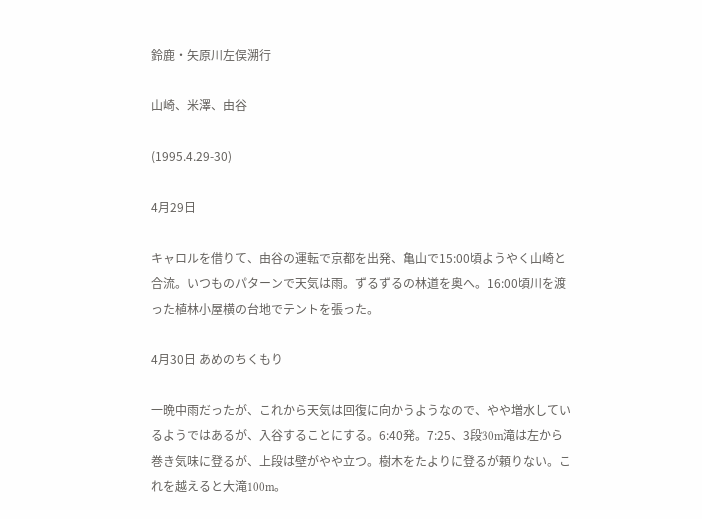鈴鹿・矢原川左俣溯行

山崎、米澤、由谷

(1995.4.29-30)

4月29日

キャロルを借りて、由谷の運転で京都を出発、亀山で15:00頃ようやく山崎と合流。いつものパターンで天気は雨。ずるずるの林道を奥へ。16:00頃川を渡った植林小屋横の台地でテントを張った。

4月30日 あめのちくもり

一晩中雨だったが、これから天気は回復に向かうようなので、やや増水しているようではあるが、入谷することにする。6:40発。7:25、3段30m滝は左から巻き気味に登るが、上段は壁がやや立つ。樹木をたよりに登るが頼りない。これを越えると大滝100m。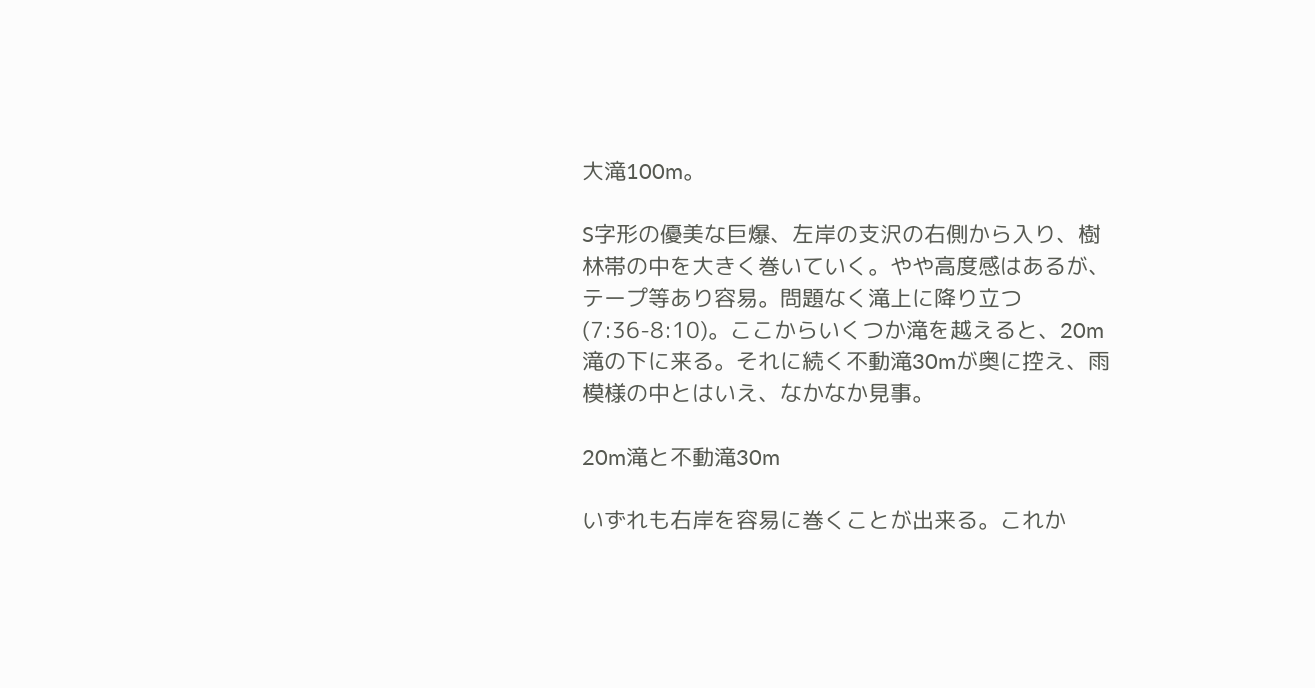大滝100m。

S字形の優美な巨爆、左岸の支沢の右側から入り、樹林帯の中を大きく巻いていく。やや高度感はあるが、テープ等あり容易。問題なく滝上に降り立つ(7:36-8:10)。ここからいくつか滝を越えると、20m滝の下に来る。それに続く不動滝30mが奥に控え、雨模様の中とはいえ、なかなか見事。

20m滝と不動滝30m

いずれも右岸を容易に巻くことが出来る。これか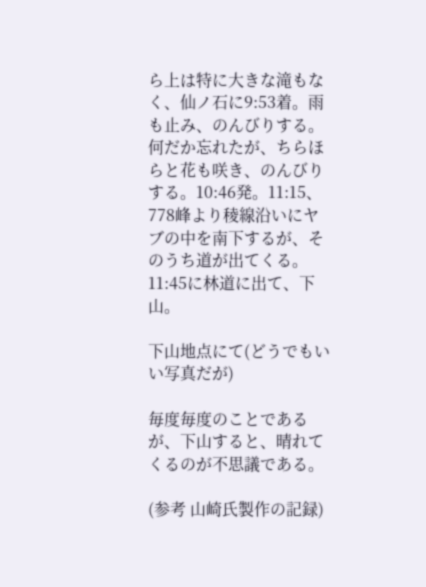ら上は特に大きな滝もなく、仙ノ石に9:53着。雨も止み、のんびりする。何だか忘れたが、ちらほらと花も咲き、のんびりする。10:46発。11:15、778峰より稜線沿いにヤブの中を南下するが、そのうち道が出てくる。11:45に林道に出て、下山。

下山地点にて(どうでもいい写真だが)

毎度毎度のことであるが、下山すると、晴れてくるのが不思議である。

(参考 山崎氏製作の記録)